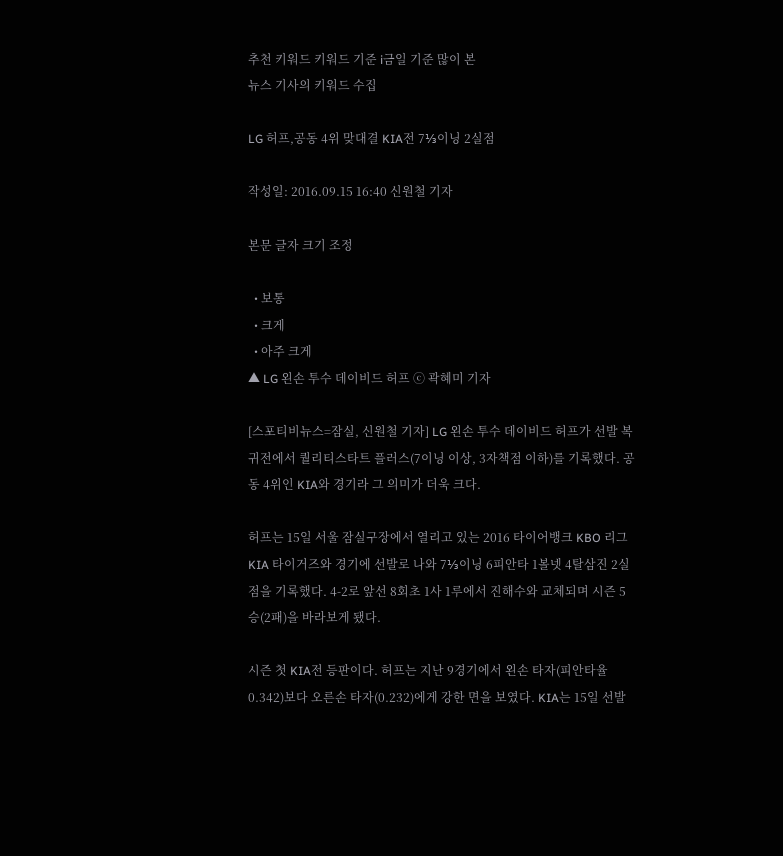추천 키워드 키워드 기준 i금일 기준 많이 본
뉴스 기사의 키워드 수집

LG 허프,공동 4위 맞대결 KIA전 7⅓이닝 2실점

작성일: 2016.09.15 16:40 신원철 기자

본문 글자 크기 조정

  • 보통
  • 크게
  • 아주 크게
▲ LG 왼손 투수 데이비드 허프 ⓒ 곽혜미 기자

[스포티비뉴스=잠실, 신원철 기자] LG 왼손 투수 데이비드 허프가 선발 복귀전에서 퀄리티스타트 플러스(7이닝 이상, 3자책점 이하)를 기록했다. 공동 4위인 KIA와 경기라 그 의미가 더욱 크다.

허프는 15일 서울 잠실구장에서 열리고 있는 2016 타이어뱅크 KBO 리그 KIA 타이거즈와 경기에 선발로 나와 7⅓이닝 6피안타 1볼넷 4탈삼진 2실점을 기록했다. 4-2로 앞선 8회초 1사 1루에서 진해수와 교체되며 시즌 5승(2패)을 바라보게 됐다.

시즌 첫 KIA전 등판이다. 허프는 지난 9경기에서 왼손 타자(피안타율 0.342)보다 오른손 타자(0.232)에게 강한 면을 보였다. KIA는 15일 선발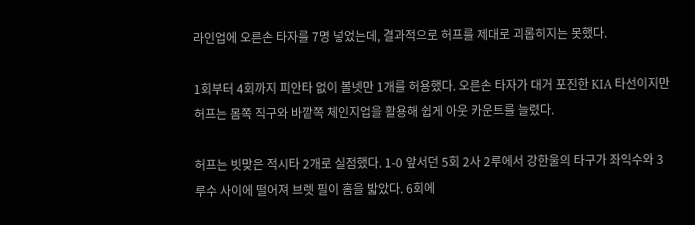라인업에 오른손 타자를 7명 넣었는데, 결과적으로 허프를 제대로 괴롭히지는 못했다.

1회부터 4회까지 피안타 없이 볼넷만 1개를 허용했다. 오른손 타자가 대거 포진한 KIA 타선이지만 허프는 몸쪽 직구와 바깥쪽 체인지업을 활용해 쉽게 아웃 카운트를 늘렸다.

허프는 빗맞은 적시타 2개로 실점했다. 1-0 앞서던 5회 2사 2루에서 강한울의 타구가 좌익수와 3루수 사이에 떨어져 브렛 필이 홈을 밟았다. 6회에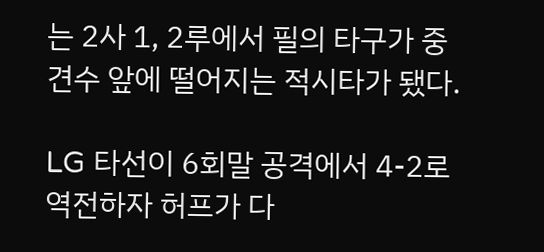는 2사 1, 2루에서 필의 타구가 중견수 앞에 떨어지는 적시타가 됐다.

LG 타선이 6회말 공격에서 4-2로 역전하자 허프가 다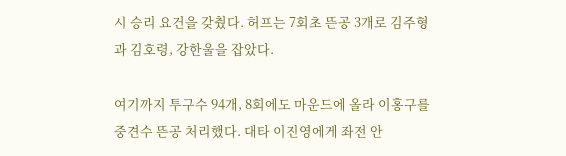시 승리 요건을 갖췄다. 허프는 7회초 뜬공 3개로 김주형과 김호령, 강한울을 잡았다.

여기까지 투구수 94개, 8회에도 마운드에 올라 이홍구를 중견수 뜬공 처리했다. 대타 이진영에게 좌전 안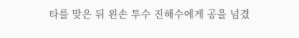타를 맞은 뒤 왼손 투수 진해수에게 공을 넘겼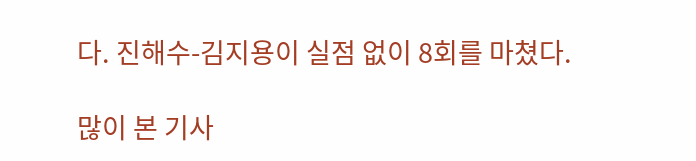다. 진해수-김지용이 실점 없이 8회를 마쳤다.

많이 본 기사